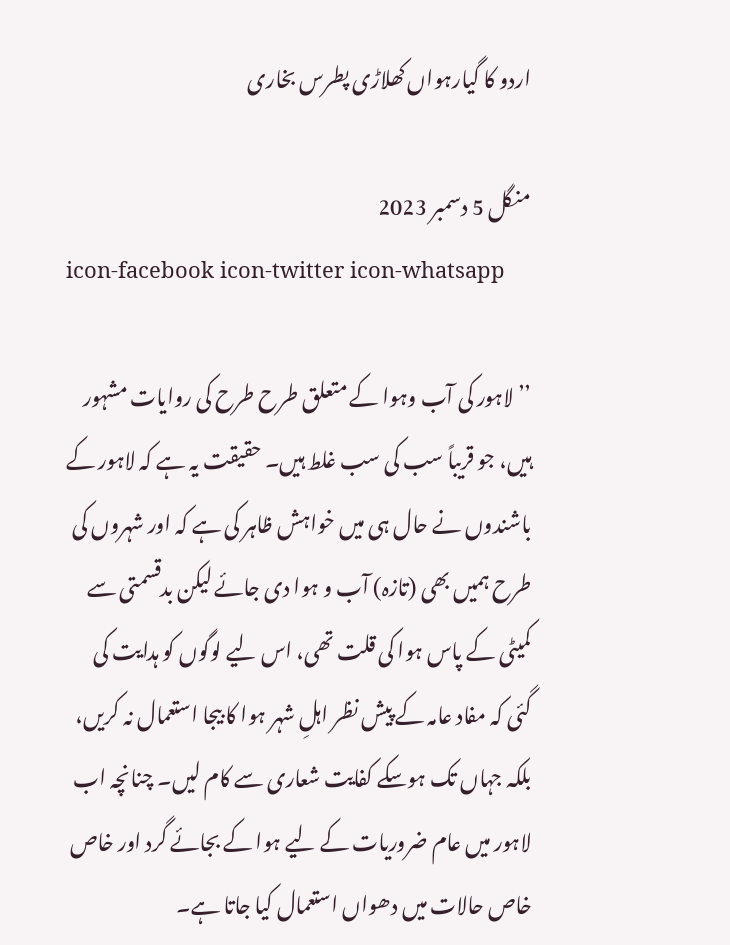اردو کا گیارہواں کھلاڑی پطرس بخاری

منگل 5 دسمبر 2023
icon-facebook icon-twitter icon-whatsapp

’’لاہور کی آب وہوا کے متعلق طرح طرح کی روایات مشہور ہیں، جو قریباً سب کی سب غلط ہیں۔ حقیقت یہ ہے کہ لاہور کے باشندوں نے حال ہی میں خواہش ظاہر کی ہے کہ اور شہروں کی طرح ہمیں بھی (تازہ) آب و ہوا دی جائے لیکن بدقسمتی سے کمیٹی کے پاس ہوا کی قلت تھی، اس ليے لوگوں کو ہدایت کی گئی کہ مفاد عامہ کے پیش نظر اہلِ شہر ہوا کا بیجا استعمال نہ کریں، بلکہ جہاں تک ہوسکے کفایت شعاری سے کام لیں۔ چنانچہ اب لاہور میں عام ضروریات کے ليے ہوا کے بجائے گرد اور خاص خاص حالات میں دھواں استعمال کیا جاتا ہے۔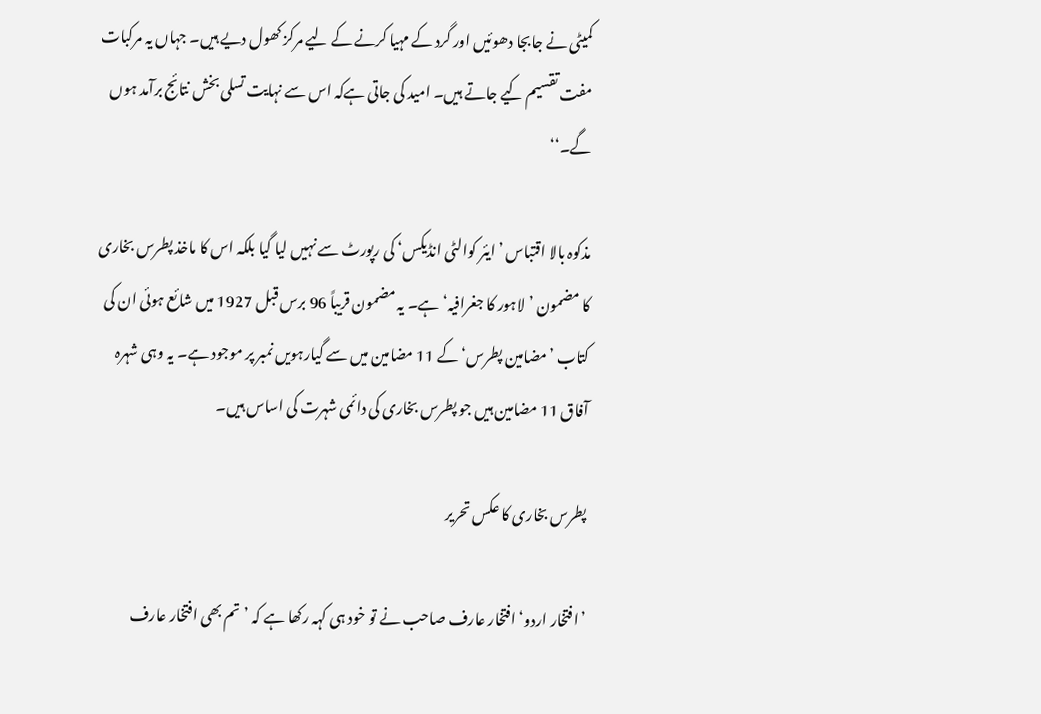کمیٹی نے جابجا دھوئیں اور گرد کے مہیا کرنے کے ليے مرکز کھول دیے ہیں۔ جہاں یہ مرکبات مفت تقسیم کیے جاتے ہیں۔ امید کی جاتی ہےکہ اس سے نہایت تسلی بخش نتائج برآمد ہوں گے۔‘‘

مذکوہ بالا اقتباس ’ایئر کوالٹی انڈیکس‘ کی رپورٹ سے نہیں لیا گیا بلکہ اس کا ماخذ پطرس بخاری کا مضمون ’لاہور کا جغرافیہ‘ ہے۔ یہ مضمون قریباً 96 برس قبل 1927 میں شائع ہوئی ان کی کتاب ’مضامین پطرس‘ کے 11 مضامین میں سے گیارہویں نمبر پر موجود ہے۔ یہ وہی شہرہ آفاق 11 مضامین ہیں جو پطرس بخاری کی دائمی شہرت کی اساس ہیں۔

پطرس بخاری کا عکس تحریر

’افتخار اردو‘ افتخار عارف صاحب نے تو خود ہی کہہ رکھا ہے کہ ’تم بھی افتخار عارف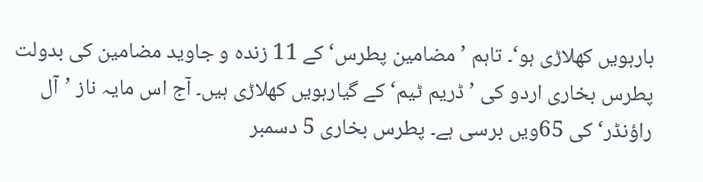بارہویں کھلاڑی ہو‘۔ تاہم ’مضامین پطرس‘ کے 11 زندہ و جاوید مضامین کی بدولت پطرس بخاری اردو کی ’ڈریم ٹیم‘ کے گیارہویں کھلاڑی ہیں۔ آج اس مایہ ناز ’آل راؤنڈر‘کی 65ویں برسی ہے۔ پطرس بخاری 5 دسمبر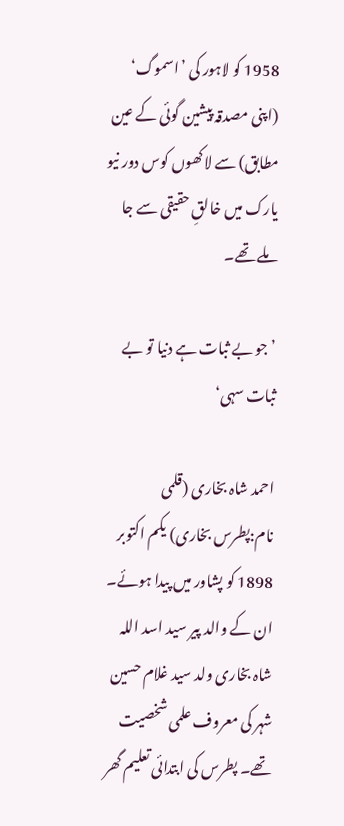1958 کو لاہور کی ’اسموگ‘ (اپنی مصدقہ پیشین گوئی کے عین مطابق) سے لاکھوں کوس دور نیو یارک میں خالقِ حقیقی سے جا ملے تھے۔

’جو بے ثبات ہے دنیا تو بے ثبات سہی‘

احمد شاہ بخاری (قلمی نام:پطرس بخاری) یکم اکتوبر 1898 کو پشاور میں پیدا ہوئے۔ ان کے والد پیر سید اسد اللہ شاہ بخاری ولد سید غلام حسین شہر کی معروف علمی شخصیت تھے۔ پطرس کی ابتدائی تعلیم گھر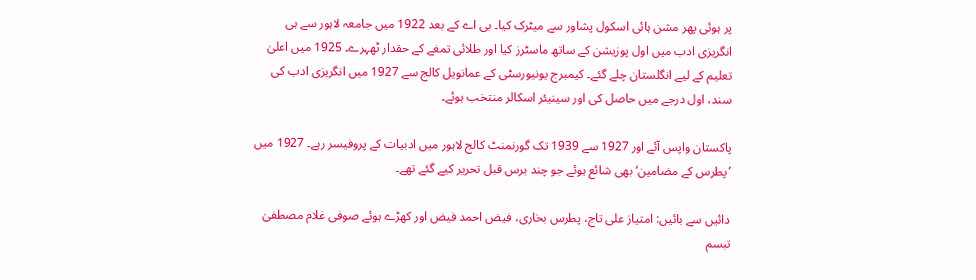پر ہوئی پھر مشن ہائی اسکول پشاور سے میٹرک کیا۔ بی اے کے بعد 1922 میں جامعہ لاہور سے ہی انگریزی ادب میں اول پوزیشن کے ساتھ ماسٹرز کیا اور طلائی تمغے کے حقدار ٹھہرے۔ 1925 میں اعلیٰ تعلیم کے لیے انگلستان چلے گئے۔ کیمبرج یونیورسٹی کے عمانویل کالج سے 1927 میں انگریزی ادب کی سند، اول درجے میں حاصل کی اور سینیئر اسکالر منتخب ہوئے۔

پاکستان واپس آئے اور 1927 سے 1939 تک گورنمنٹ کالج لاہور میں ادبیات کے پروفیسر رہے۔ 1927 میں ’پطرس کے مضامین‘ بھی شائع ہوئے جو چند برس قبل تحریر کیے گئے تھے۔

دائیں سے بائیں: امتیاز علی تاج، پطرس بخاری، فیض احمد فیض اور کھڑے ہوئے صوفی غلام مصطفیٰ تبسم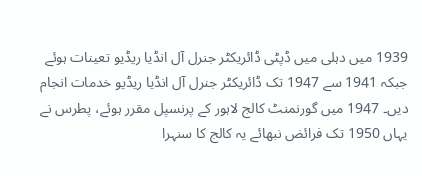1939 میں دہلی میں ڈپٹی ڈائریکٹر جنرل آل انڈیا ریڈیو تعینات ہوئے جبکہ 1941 سے 1947 تک ڈائریکٹر جنرل آل انڈیا ریڈیو خدمات انجام دیں۔ 1947 میں گورنمنٹ کالج لاہور کے پرنسپل مقرر ہوئے، پطرس نے یہاں 1950 تک فرائض نبھائے یہ کالج کا سنہرا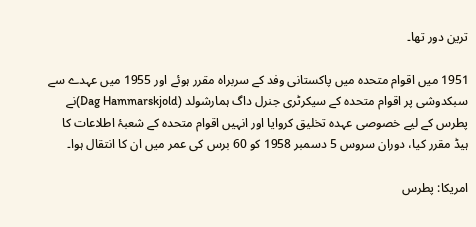ترین دور تھا۔

1951 میں اقوام متحدہ میں پاکستانی وفد کے سربراہ مقرر ہوئے اور 1955 میں عہدے سے سبکدوشی پر اقوام متحدہ کے سیکرٹری جنرل داگ ہمارشولد (Dag Hammarskjold)نے پطرس کے لیے خصوصی عہدہ تخلیق کروایا اور انہیں اقوام متحدہ کے شعبۂ اطلاعات کا ہیڈ مقرر کیا، دوران سروس 5 دسمبر 1958 کو 60 برس کی عمر میں ان کا انتقال ہوا۔

امریکا: پطرس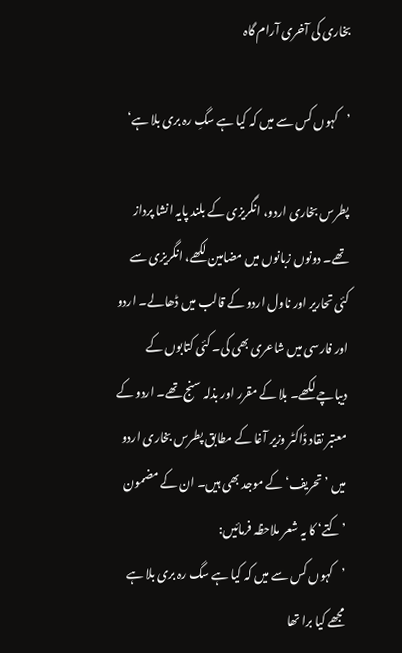بخاری کی آخری آرام گاہ

’کہوں کس سے میں کہ کیا ہے سگِ رہ بری بلا ہے‘

پطرس بخاری اردو، انگریزی کے بلند پایہ انشا پرداز تھے۔ دونوں زبانوں میں مضامین لکھے، انگریزی سے کئی تحاریر اور ناول اردو کے قالب میں ڈھالے۔ اردو اور فارسی میں شاعری بھی کی۔ کئی کتابوں کے دیباچے لکھے۔ بلا کے مقرر اور بذلہ سنج تھے۔ اردو کے معتبر نقاد ڈاکٹر وزیر آغا کے مطابق پطرس بخاری اردو میں ’تحریف‘ کے موجد بھی ہیں۔ ان کے مضمون ’کتے‘ کا یہ شعر ملاحظہ فرمائیں:
’کہوں کس سے میں کہ کیا ہے سگ رہ بری بلا ہے
مجھے کیا برا تھا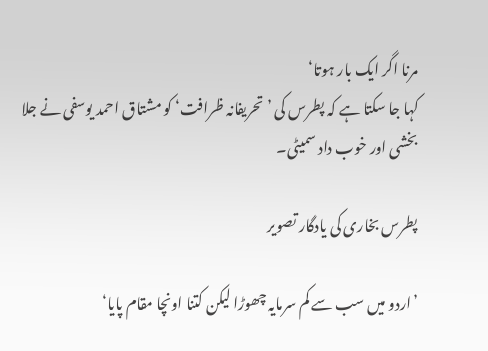مرنا اگر ایک بار ہوتا‘
کہا جا سکتا ہے کہ پطرس کی ’تحریفانہ ظرافت‘ کو مشتاق احمد یوسفی نے جلا بخشی اور خوب داد سمیٹی۔

پطرس بخاری کی یادگار تصویر

’اردو میں سب سے کم سرمایہ چھوڑا لیکن کتنا اونچا مقام پایا‘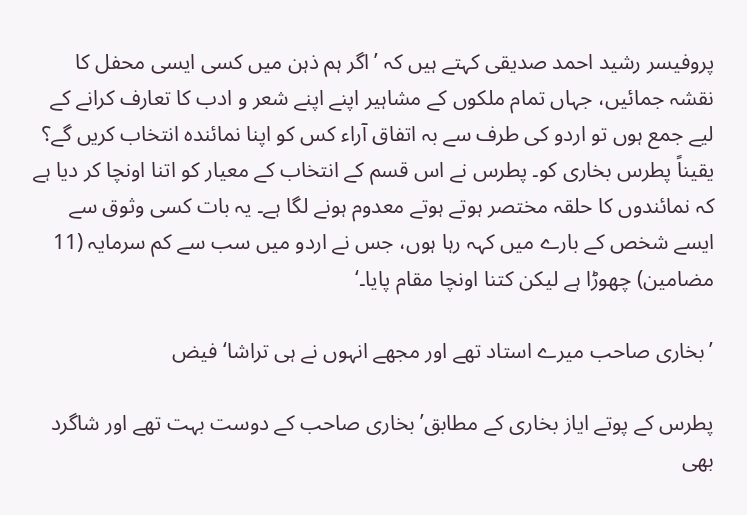پروفیسر رشید احمد صدیقی کہتے ہیں کہ ’اگر ہم ذہن میں کسی ایسی محفل کا نقشہ جمائیں، جہاں تمام ملکوں کے مشاہیر اپنے اپنے شعر و ادب کا تعارف کرانے کے لیے جمع ہوں تو اردو کی طرف سے بہ اتفاق آراء کس کو اپنا نمائندہ انتخاب کریں گے؟ یقیناً پطرس بخاری کو۔ پطرس نے اس قسم کے انتخاب کے معیار کو اتنا اونچا کر دیا ہے کہ نمائندوں کا حلقہ مختصر ہوتے ہوتے معدوم ہونے لگا ہے۔ یہ بات کسی وثوق سے ایسے شخص کے بارے میں کہہ رہا ہوں، جس نے اردو میں سب سے کم سرمایہ (11 مضامین) چھوڑا ہے لیکن کتنا اونچا مقام پایا۔‘

’بخاری صاحب میرے استاد تھے اور مجھے انہوں نے ہی تراشا‘ فیض

پطرس کے پوتے ایاز بخاری کے مطابق’بخاری صاحب کے دوست بہت تھے اور شاگرد بھی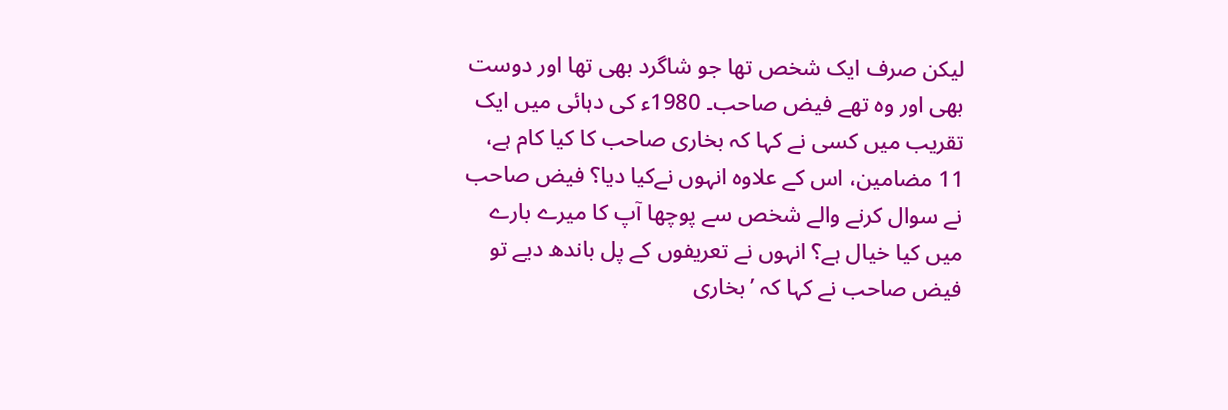لیکن صرف ایک شخص تھا جو شاگرد بھی تھا اور دوست بھی اور وہ تھے فیض صاحب۔ 1980ء کی دہائی میں ایک تقریب میں کسی نے کہا کہ بخاری صاحب کا کیا کام ہے، 11 مضامین، اس کے علاوہ انہوں نےکیا دیا؟ فیض صاحب نے سوال کرنے والے شخص سے پوچھا آپ کا میرے بارے میں کیا خیال ہے؟ انہوں نے تعریفوں کے پل باندھ دیے تو فیض صاحب نے کہا کہ ’بخاری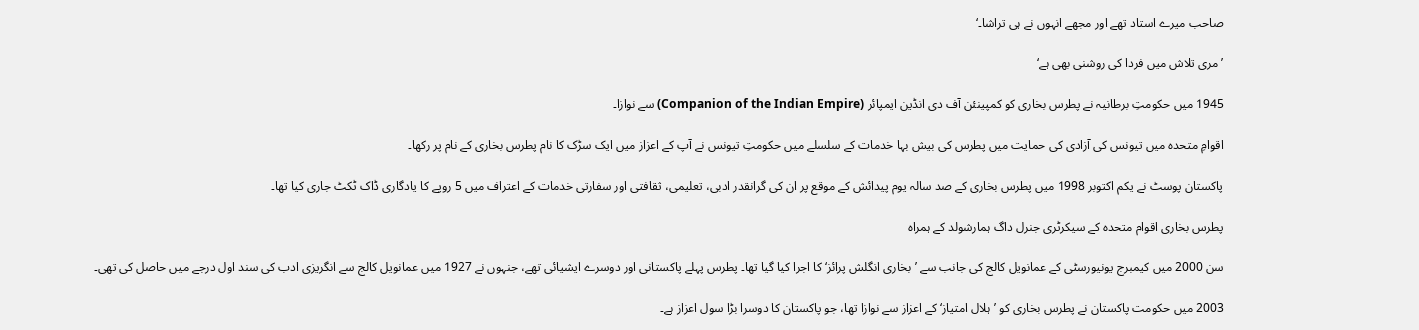صاحب میرے استاد تھے اور مجھے انہوں نے ہی تراشا۔‘

’مری تلاش میں فردا کی روشنی بھی ہے‘

1945 میں حکومتِ برطانیہ نے پطرس بخاری کو کمپینئن آف دی انڈین ایمپائر (Companion of the Indian Empire) سے نوازا۔

اقوامِ متحدہ میں تیونس کی آزادی کی حمایت میں پطرس کی بیش بہا خدمات کے سلسلے میں حکومتِ تیونس نے آپ کے اعزاز میں ایک سڑک کا نام پطرس بخاری کے نام پر رکھا۔

پاکستان پوسٹ نے یکم اکتوبر 1998 میں پطرس بخاری کے صد سالہ یوم پیدائش کے موقع پر ان کی گرانقدر ادبی، تعلیمی، ثقافتی اور سفارتی خدمات کے اعتراف میں 5 روپے کا یادگاری ڈاک ٹکٹ جاری کیا تھا۔

پطرس بخاری اقوام متحدہ کے سیکرٹری جنرل داگ ہمارشولد کے ہمراہ

سن 2000 میں کیمبرج یونیورسٹی کے عمانویل کالج کی جانب سے ’بخاری انگلش پرائز‘ کا اجرا کیا گیا تھا۔ پطرس پہلے پاکستانی اور دوسرے ایشیائی تھے، جنہوں نے 1927 میں عمانویل کالج سے انگریزی ادب کی سند اول درجے میں حاصل کی تھی۔

2003 میں حکومت پاکستان نے پطرس بخاری کو ’ہلال امتیاز‘ کے اعزاز سے نوازا تھا، جو پاکستان کا دوسرا بڑا سول اعزاز ہے۔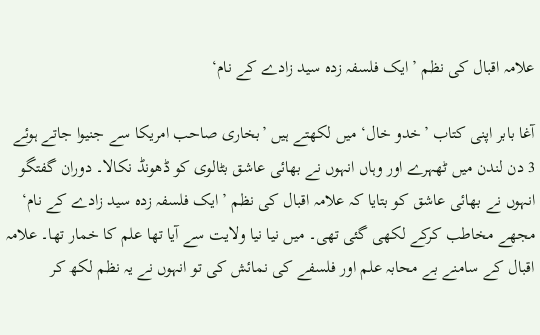علامہ اقبال کی نظم ’ایک فلسفہ زدہ سید زادے کے نام‘

آغا بابر اپنی کتاب ’خدو خال‘ میں لکھتے ہیں ’بخاری صاحب امریکا سے جنیوا جاتے ہوئے 3 دن لندن میں ٹھہرے اور وہاں انہوں نے بھائی عاشق بٹالوی کو ڈھونڈ نکالا۔ دوران گفتگو انہوں نے بھائی عاشق کو بتایا کہ علامہ اقبال کی نظم ’ایک فلسفہ زدہ سید زادے کے نام‘ مجھے مخاطب کرکے لکھی گئی تھی۔ میں نیا نیا ولایت سے آیا تھا علم کا خمار تھا۔ علامہ اقبال کے سامنے بے محابہ علم اور فلسفے کی نمائش کی تو انہوں نے یہ نظم لکھ کر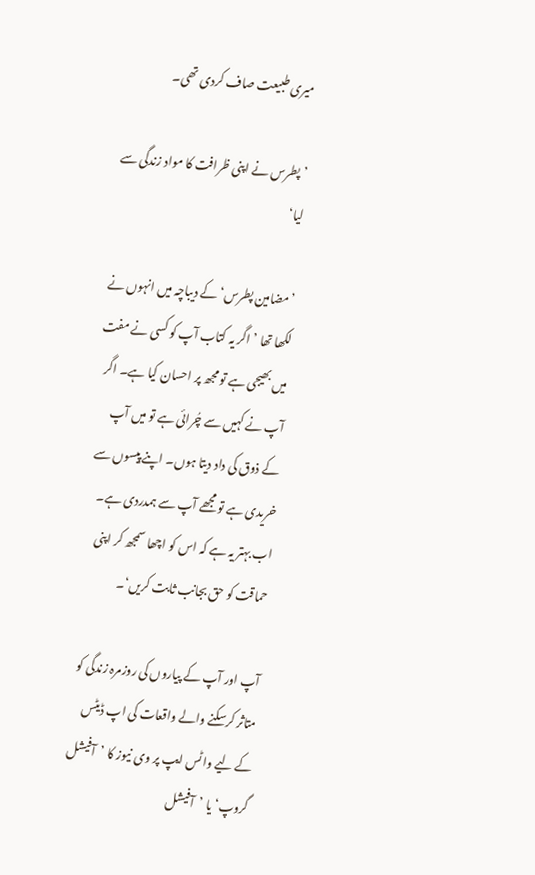میری طبیعت صاف کردی تھی۔

’پطرس نے اپنی ظرافت کا مواد زندگی سے لیا‘

’مضامین پطرس‘ کے دیباچہ میں انہوں نے لکھا تھا ’اگر یہ کتاب آپ کو کسی نے مفت میں بھیجی ہے تو مجھ پر احسان کیا ہے۔ اگر آپ نے کہیں سے چُرائی ہے تو میں آپ کے ذوق کی داد دیتا ہوں۔ اپنے پیسوں سے خریدی ہے تو مجھے آپ سے ہمدردی ہے۔ اب بہتر یہ ہے کہ اس کو اچھا سمجھ کر اپنی حماقت کو حق بجانب ثابت کریں‘۔

آپ اور آپ کے پیاروں کی روزمرہ زندگی کو متاثر کرسکنے والے واقعات کی اپ ڈیٹس کے لیے واٹس ایپ پر وی نیوز کا ’آفیشل گروپ‘ یا ’آفیشل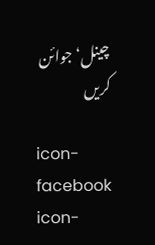چینل‘ جوائن کریں

icon-facebook icon-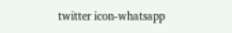twitter icon-whatsapp